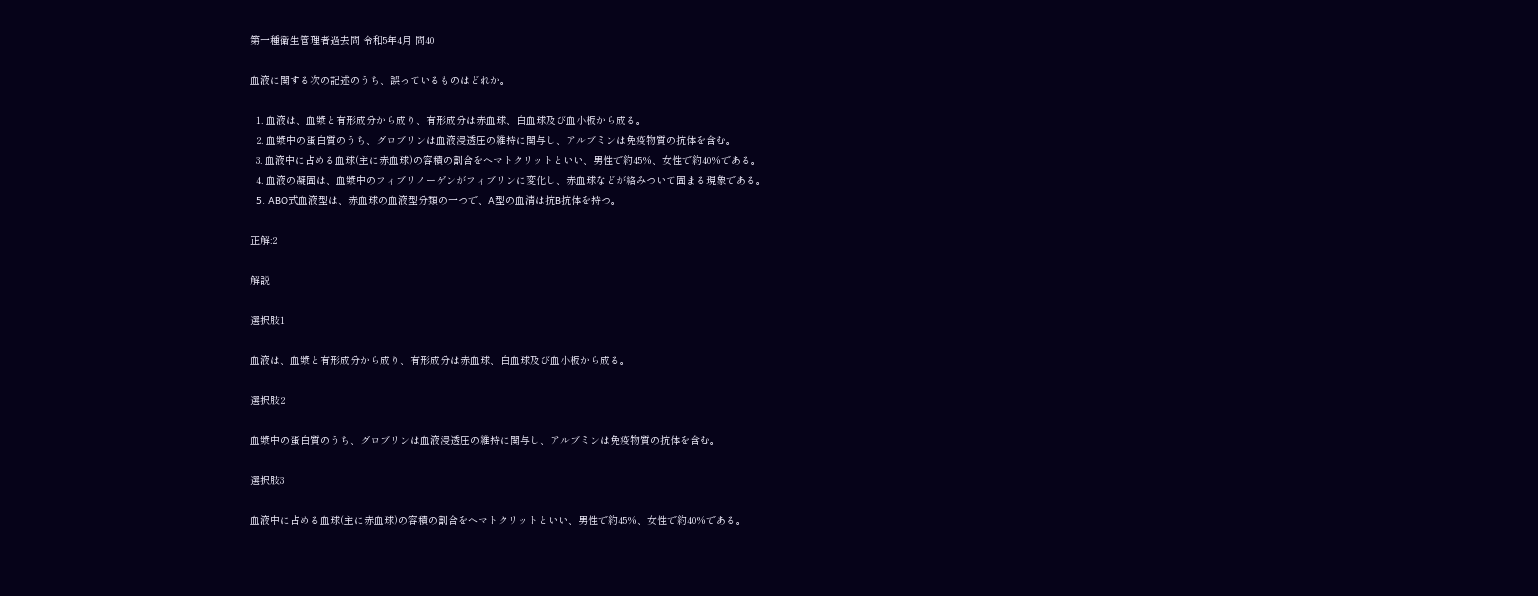第一種衛生管理者過去問 令和5年4月 問40

血液に関する次の記述のうち、誤っているものはどれか。

  1. 血液は、血漿と有形成分から成り、有形成分は赤血球、白血球及び血小板から成る。
  2. 血漿中の蛋白質のうち、グロブリンは血液浸透圧の維持に関与し、アルブミンは免疫物質の抗体を含む。
  3. 血液中に占める血球(主に赤血球)の容積の割合をヘマトクリットといい、男性で約45%、女性で約40%である。
  4. 血液の凝固は、血漿中のフィブリノーゲンがフィブリンに変化し、赤血球などが絡みついて固まる現象である。
  5. ABO式血液型は、赤血球の血液型分類の一つで、A型の血清は抗B抗体を持つ。

正解:2

解説

選択肢1

血液は、血漿と有形成分から成り、有形成分は赤血球、白血球及び血小板から成る。

選択肢2

血漿中の蛋白質のうち、グロブリンは血液浸透圧の維持に関与し、アルブミンは免疫物質の抗体を含む。

選択肢3

血液中に占める血球(主に赤血球)の容積の割合をヘマトクリットといい、男性で約45%、女性で約40%である。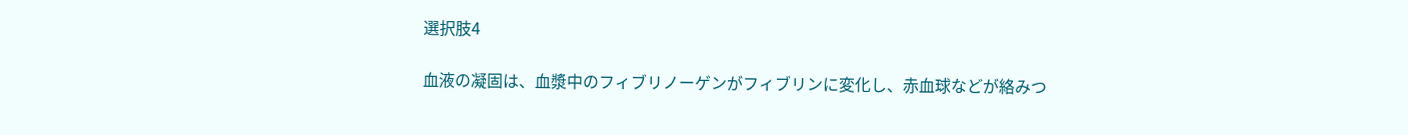選択肢4

血液の凝固は、血漿中のフィブリノーゲンがフィブリンに変化し、赤血球などが絡みつ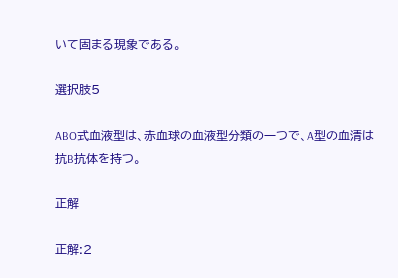いて固まる現象である。

選択肢5

ABO式血液型は、赤血球の血液型分類の一つで、A型の血清は抗B抗体を持つ。

正解

正解:2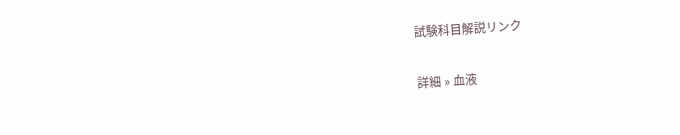試験科目解説リンク

詳細 » 血液